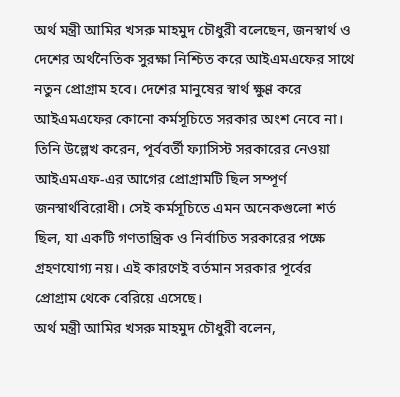অর্থ মন্ত্রী আমির খসরু মাহমুদ চৌধুরী বলেছেন, জনস্বার্থ ও দেশের অর্থনৈতিক সুরক্ষা নিশ্চিত করে আইএমএফের সাথে নতুন প্রোগ্রাম হবে। দেশের মানুষের স্বার্থ ক্ষুণ্ণ করে আইএমএফের কোনো কর্মসূচিতে সরকার অংশ নেবে না। তিনি উল্লেখ করেন, পূর্ববর্তী ফ্যাসিস্ট সরকারের নেওয়া আইএমএফ-এর আগের প্রোগ্রামটি ছিল সম্পূর্ণ জনস্বার্থবিরোধী। সেই কর্মসূচিতে এমন অনেকগুলো শর্ত ছিল, যা একটি গণতান্ত্রিক ও নির্বাচিত সরকারের পক্ষে গ্রহণযোগ্য নয়। এই কারণেই বর্তমান সরকার পূর্বের প্রোগ্রাম থেকে বেরিয়ে এসেছে।
অর্থ মন্ত্রী আমির খসরু মাহমুদ চৌধুরী বলেন,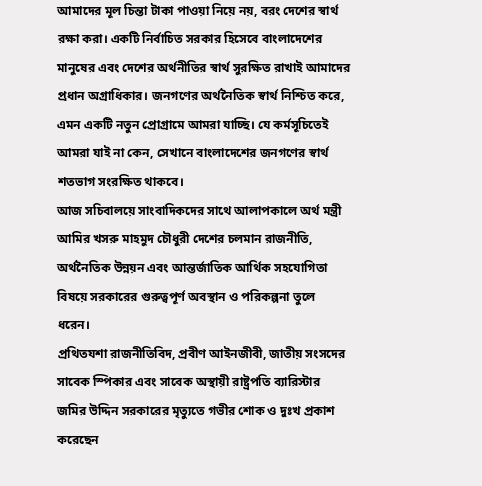আমাদের মূল চিন্তা টাকা পাওয়া নিয়ে নয়, বরং দেশের স্বার্থ রক্ষা করা। একটি নির্বাচিত সরকার হিসেবে বাংলাদেশের মানুষের এবং দেশের অর্থনীতির স্বার্থ সুরক্ষিত রাখাই আমাদের প্রধান অগ্রাধিকার। জনগণের অর্থনৈতিক স্বার্থ নিশ্চিত করে, এমন একটি নতুন প্রোগ্রামে আমরা যাচ্ছি। যে কর্মসূচিতেই আমরা যাই না কেন, সেখানে বাংলাদেশের জনগণের স্বার্থ শতভাগ সংরক্ষিত থাকবে।
আজ সচিবালয়ে সাংবাদিকদের সাথে আলাপকালে অর্থ মন্ত্রী আমির খসরু মাহমুদ চৌধুরী দেশের চলমান রাজনীতি, অর্থনৈতিক উন্নয়ন এবং আন্তর্জাতিক আর্থিক সহযোগিতা বিষয়ে সরকারের গুরুত্বপূর্ণ অবস্থান ও পরিকল্পনা তুলে ধরেন।
প্রথিতযশা রাজনীতিবিদ, প্রবীণ আইনজীবী, জাতীয় সংসদের সাবেক স্পিকার এবং সাবেক অস্থায়ী রাষ্ট্রপতি ব্যারিস্টার জমির উদ্দিন সরকারের মৃত্যুতে গভীর শোক ও দুঃখ প্রকাশ করেছেন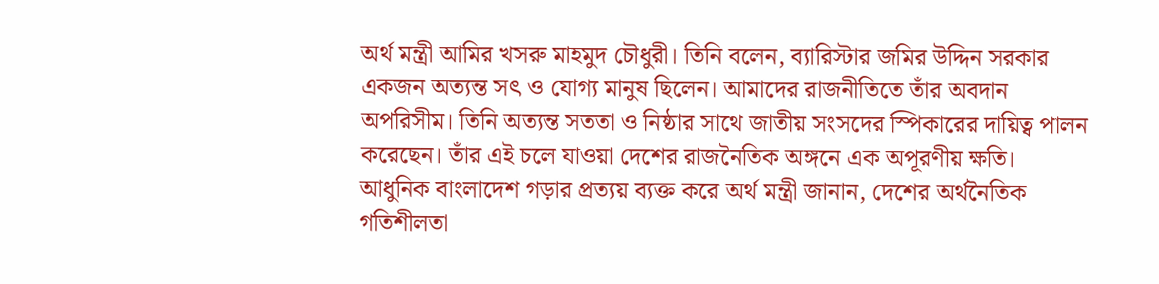অর্থ মন্ত্রী আমির খসরু মাহমুদ চৌধুরী। তিনি বলেন, ব্যারিস্টার জমির উদ্দিন সরকার একজন অত্যন্ত সৎ ও যোগ্য মানুষ ছিলেন। আমাদের রাজনীতিতে তাঁর অবদান অপরিসীম। তিনি অত্যন্ত সততা ও নিষ্ঠার সাথে জাতীয় সংসদের স্পিকারের দায়িত্ব পালন করেছেন। তাঁর এই চলে যাওয়া দেশের রাজনৈতিক অঙ্গনে এক অপূরণীয় ক্ষতি।
আধুনিক বাংলাদেশ গড়ার প্রত্যয় ব্যক্ত করে অর্থ মন্ত্রী জানান, দেশের অর্থনৈতিক গতিশীলতা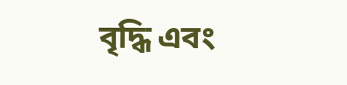বৃদ্ধি এবং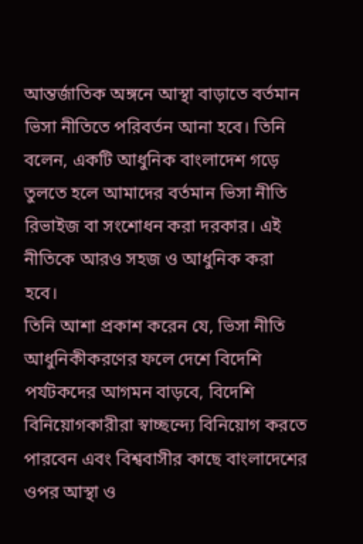আন্তর্জাতিক অঙ্গনে আস্থা বাড়াতে বর্তমান ভিসা নীতিতে পরিবর্তন আনা হবে। তিনি বলেন, একটি আধুনিক বাংলাদেশ গড়ে তুলতে হলে আমাদের বর্তমান ভিসা নীতি রিভাইজ বা সংশোধন করা দরকার। এই নীতিকে আরও সহজ ও আধুনিক করা হবে।
তিনি আশা প্রকাশ করেন যে, ভিসা নীতি আধুনিকীকরণের ফলে দেশে বিদেশি পর্যটকদের আগমন বাড়বে, বিদেশি বিনিয়োগকারীরা স্বাচ্ছন্দ্যে বিনিয়োগ করতে পারবেন এবং বিশ্ববাসীর কাছে বাংলাদেশের ওপর আস্থা ও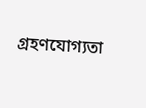গ্রহণযোগ্যতা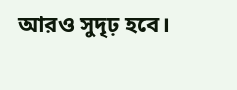আরও সুদৃঢ় হবে।